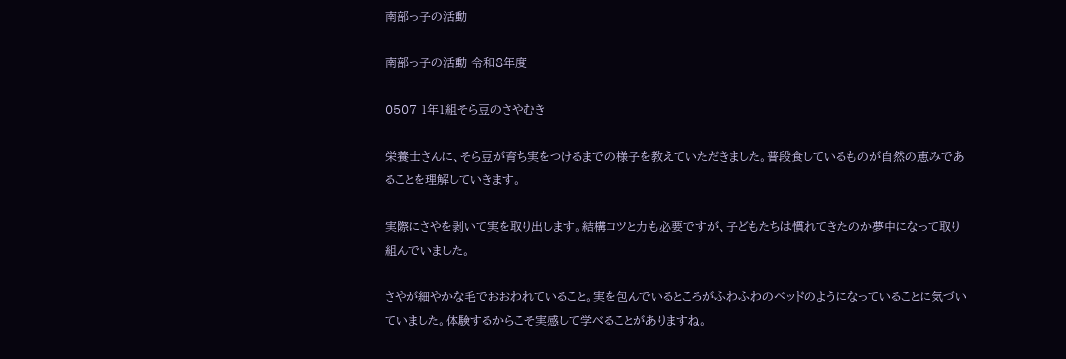南部っ子の活動

南部っ子の活動 令和8年度

0507 1年1組そら豆のさやむき

栄養士さんに、そら豆が育ち実をつけるまでの様子を教えていただきました。普段食しているものが自然の恵みであることを理解していきます。

実際にさやを剥いて実を取り出します。結構コツと力も必要ですが、子どもたちは慣れてきたのか夢中になって取り組んでいました。

さやが細やかな毛でおおわれていること。実を包んでいるところがふわふわのベッドのようになっていることに気づいていました。体験するからこそ実感して学べることがありますね。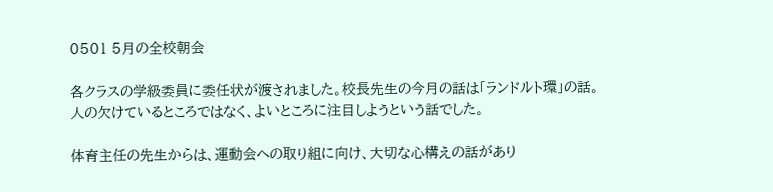0501 5月の全校朝会

各クラスの学級委員に委任状が渡されました。校長先生の今月の話は「ランドルト環」の話。人の欠けているところではなく、よいところに注目しようという話でした。

体育主任の先生からは、運動会への取り組に向け、大切な心構えの話があり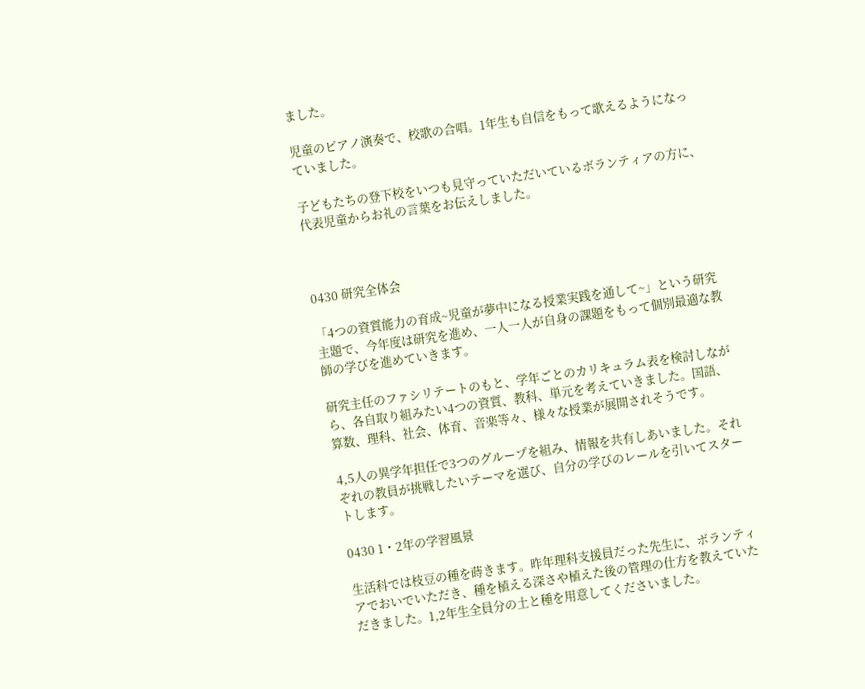ました。

児童のピアノ演奏で、校歌の合唱。1年生も自信をもって歌えるようになっていました。

子どもたちの登下校をいつも見守っていただいているボランティアの方に、代表児童からお礼の言葉をお伝えしました。



0430 研究全体会

「4つの資質能力の育成~児童が夢中になる授業実践を通して~」という研究主題で、今年度は研究を進め、一人一人が自身の課題をもって個別最適な教師の学びを進めていきます。

研究主任のファシリテートのもと、学年ごとのカリキュラム表を検討しながら、各自取り組みたい4つの資質、教科、単元を考えていきました。国語、算数、理科、社会、体育、音楽等々、様々な授業が展開されそうです。

4,5人の異学年担任で3つのグループを組み、情報を共有しあいました。それぞれの教員が挑戦したいテーマを選び、自分の学びのレールを引いてスタートします。

0430 1・2年の学習風景

生活科では枝豆の種を蒔きます。昨年理科支援員だった先生に、ボランティアでおいでいただき、種を植える深さや植えた後の管理の仕方を教えていただきました。1,2年生全員分の土と種を用意してくださいました。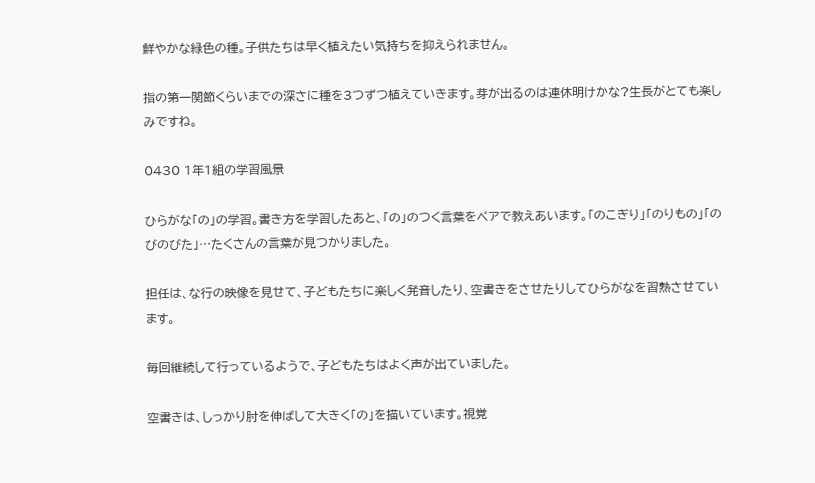鮮やかな緑色の種。子供たちは早く植えたい気持ちを抑えられません。

指の第一関節くらいまでの深さに種を3つずつ植えていきます。芽が出るのは連休明けかな?生長がとても楽しみですね。

0430 1年1組の学習風景

ひらがな「の」の学習。書き方を学習したあと、「の」のつく言葉をペアで教えあいます。「のこぎり」「のりもの」「のびのびた」…たくさんの言葉が見つかりました。

担任は、な行の映像を見せて、子どもたちに楽しく発音したり、空書きをさせたりしてひらがなを習熟させています。

毎回継続して行っているようで、子どもたちはよく声が出ていました。

空書きは、しっかり肘を伸ばして大きく「の」を描いています。視覚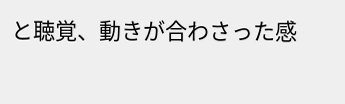と聴覚、動きが合わさった感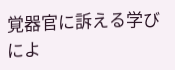覚器官に訴える学びによ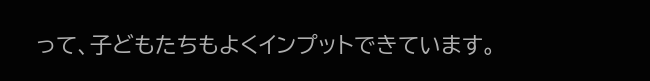って、子どもたちもよくインプットできています。